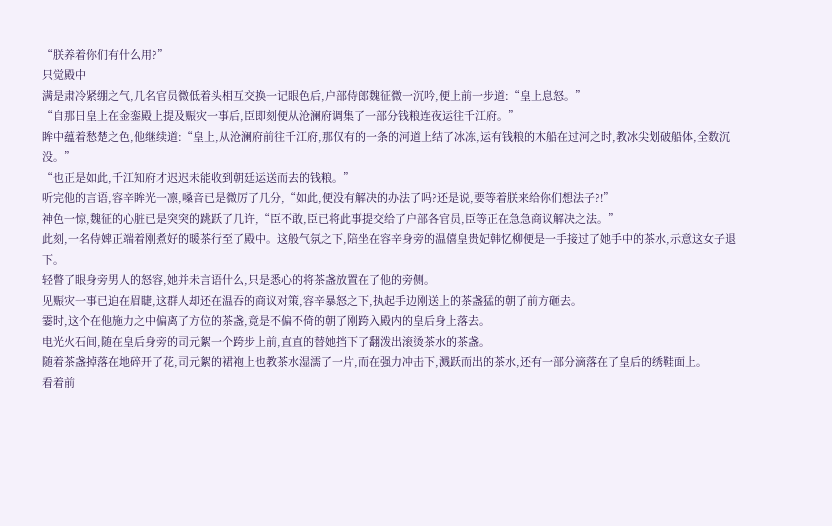“朕养着你们有什么用?”
只觉殿中
满是肃冷紧绷之气,几名官员微低着头相互交换一记眼色后,户部侍郎魏征微一沉吟,便上前一步道:“皇上息怒。”
“自那日皇上在金銮殿上提及赈灾一事后,臣即刻便从沧澜府调集了一部分钱粮连夜运往千江府。”
眸中蕴着愁楚之色,他继续道:“皇上,从沧澜府前往千江府,那仅有的一条的河道上结了冰冻,运有钱粮的木船在过河之时,教冰尖划破船体,全数沉没。”
“也正是如此,千江知府才迟迟未能收到朝廷运送而去的钱粮。”
听完他的言语,容辛眸光一凛,嗓音已是微厉了几分,“如此,便没有解决的办法了吗?还是说,要等着朕来给你们想法子?!”
神色一惊,魏征的心脏已是突突的跳跃了几许,“臣不敢,臣已将此事提交给了户部各官员,臣等正在急急商议解决之法。”
此刻,一名侍婢正端着刚煮好的暖茶行至了殿中。这般气氛之下,陪坐在容辛身旁的温僖皇贵妃韩忆柳便是一手接过了她手中的茶水,示意这女子退下。
轻瞥了眼身旁男人的怒容,她并未言语什么,只是悉心的将茶盏放置在了他的旁侧。
见赈灾一事已迫在眉睫,这群人却还在温吞的商议对策,容辛暴怒之下,执起手边刚送上的茶盏猛的朝了前方砸去。
霎时,这个在他施力之中偏离了方位的茶盏,竟是不偏不倚的朝了刚跨入殿内的皇后身上落去。
电光火石间,随在皇后身旁的司元絮一个跨步上前,直直的替她挡下了翻泼出滚烫茶水的茶盏。
随着茶盏掉落在地碎开了花,司元絮的裙袍上也教茶水湿濡了一片,而在强力冲击下,溅跃而出的茶水,还有一部分滴落在了皇后的绣鞋面上。
看着前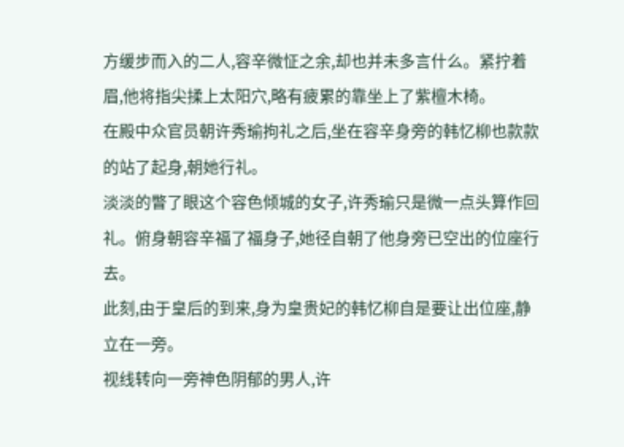方缓步而入的二人,容辛微怔之余,却也并未多言什么。紧拧着眉,他将指尖揉上太阳穴,略有疲累的靠坐上了紫檀木椅。
在殿中众官员朝许秀瑜拘礼之后,坐在容辛身旁的韩忆柳也款款的站了起身,朝她行礼。
淡淡的瞥了眼这个容色倾城的女子,许秀瑜只是微一点头算作回礼。俯身朝容辛福了福身子,她径自朝了他身旁已空出的位座行去。
此刻,由于皇后的到来,身为皇贵妃的韩忆柳自是要让出位座,静立在一旁。
视线转向一旁神色阴郁的男人,许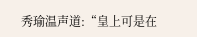秀瑜温声道:“皇上可是在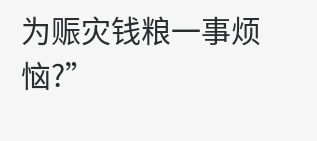为赈灾钱粮一事烦恼?”